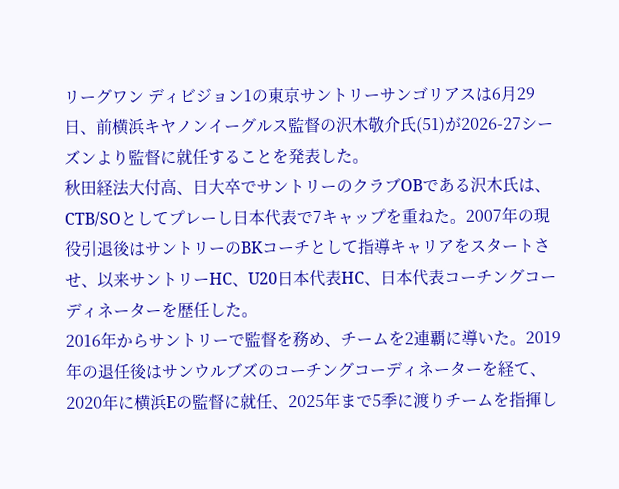リーグワン ディビジョン1の東京サントリーサンゴリアスは6月29日、前横浜キヤノンイーグルス監督の沢木敬介氏(51)が2026-27シーズンより監督に就任することを発表した。
秋田経法大付高、日大卒でサントリーのクラブOBである沢木氏は、CTB/SOとしてプレーし日本代表で7キャップを重ねた。2007年の現役引退後はサントリーのBKコーチとして指導キャリアをスタートさせ、以来サントリーHC、U20日本代表HC、日本代表コーチングコーディネーターを歴任した。
2016年からサントリーで監督を務め、チームを2連覇に導いた。2019年の退任後はサンウルブズのコーチングコーディネーターを経て、2020年に横浜Eの監督に就任、2025年まで5季に渡りチームを指揮し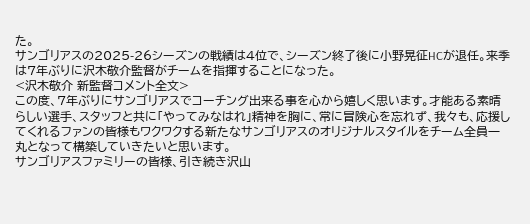た。
サンゴリアスの2025-26シーズンの戦績は4位で、シーズン終了後に小野晃征HCが退任。来季は7年ぶりに沢木敬介監督がチームを指揮することになった。
<沢木敬介 新監督コメント全文>
この度、7年ぶりにサンゴリアスでコーチング出来る事を心から嬉しく思います。才能ある素晴らしい選手、スタッフと共に「やってみなはれ」精神を胸に、常に冒険心を忘れず、我々も、応援してくれるファンの皆様もワクワクする新たなサンゴリアスのオリジナルスタイルをチーム全員一丸となって構築していきたいと思います。
サンゴリアスファミリーの皆様、引き続き沢山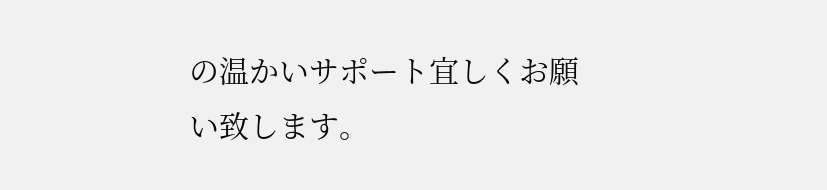の温かいサポート宜しくお願い致します。